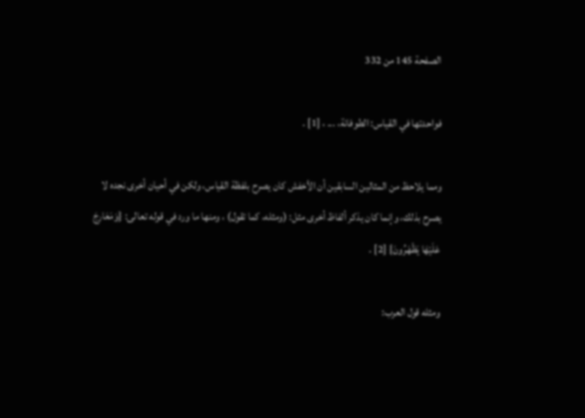الصفحة 145 من 332

فواحدتها في القياس: الطوفانة، ... ، [1] .

ومما يلاحظ من المثالين السابقين أن الأخفش كان يصرح بلفظة القياس، ولكن في أحيان أخرى نجده لا يصرح بذلك، وإنما كان يذكر ألفاظ أخرى مثل: (ومثله، كما تقول) ، ومنها ما ورد في قوله تعالى: {وَمَعَارِجَ عَلَيْهَا يَظْهَرُونَ} [2] .

ومثله قول العرب: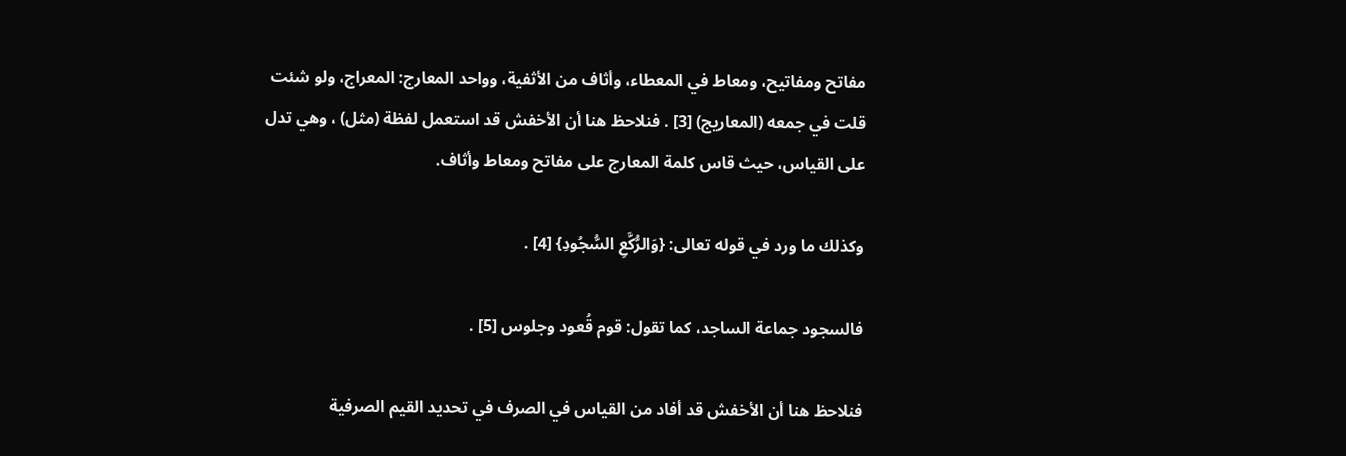مفاتح ومفاتيح، ومعاط في المعطاء، وأثاف من الأثفية، وواحد المعارج: المعراج، ولو شئت قلت في جمعه (المعاريج) [3] . فنلاحظ هنا أن الأخفش قد استعمل لفظة (مثل) ، وهي تدل على القياس، حيث قاس كلمة المعارج على مفاتح ومعاط وأثاف.

وكذلك ما ورد في قوله تعالى: {وَالرُّكَّعِ السُّجُودِ} [4] .

فالسجود جماعة الساجد، كما تقول: قوم قُعود وجلوس [5] .

فنلاحظ هنا أن الأخفش قد أفاد من القياس في الصرف في تحديد القيم الصرفية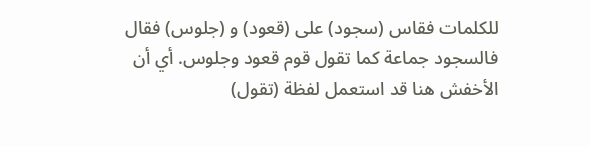للكلمات فقاس (سجود) على (قعود) و (جلوس) فقال فالسجود جماعة كما تقول قوم قعود وجلوس. أي أن الأخفش هنا قد استعمل لفظة (تقول)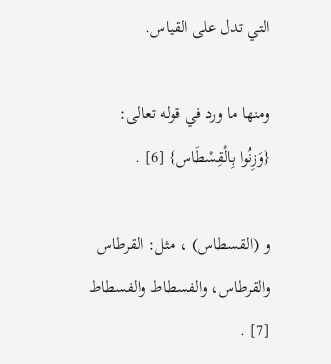التي تدل على القياس.

ومنها ما ورد في قوله تعالى: {وَزِنُوا بِالْقِسْطَاس} [6] .

و (القسطاس) ، مثل: القرطاس والقرطاس، والفسطاط والفسطاط [7] .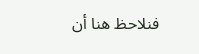فنلاحظ هنا أن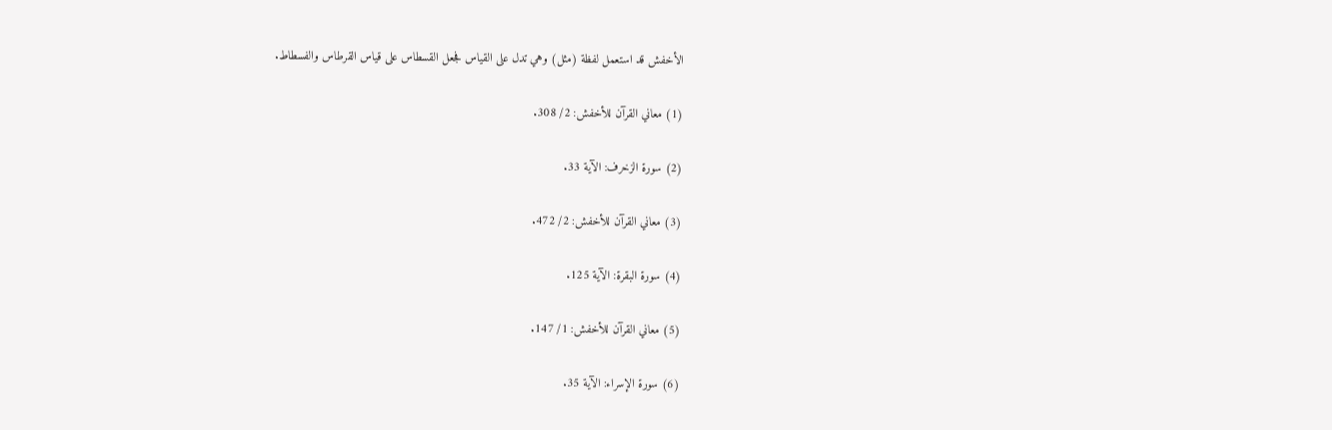الأخفش قد استعمل لفظة (مثل) وهي تدل على القياس فجعل القسطاس على قياس القرطاس والفسطاط.

(1) معاني القرآن للأخفش: 2/ 308.

(2) سورة الزخرف: الآية 33.

(3) معاني القرآن للأخفش: 2/ 472.

(4) سورة البقرة: الآية 125.

(5) معاني القرآن للأخفش: 1/ 147.

(6) سورة الإسراء: الآية 35.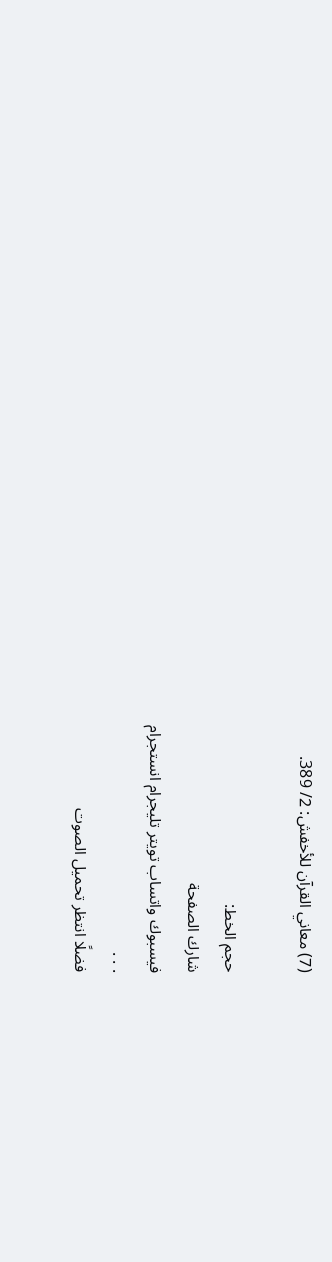(7) معاني القرآن للأخفش: 2/ 389.

حجم الخط:
شارك الصفحة
فيسبوك واتساب تويتر تليجرام انستجرام
. . .
فضلًا انتظر تحميل الصوت